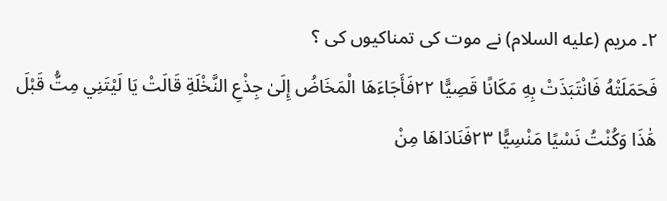۲۔ مریم (علیه السلام) نے موت کی تمناکیوں کی ؟
فَحَمَلَتْهُ فَانْتَبَذَتْ بِهِ مَكَانًا قَصِيًّا ۲۲فَأَجَاءَهَا الْمَخَاضُ إِلَىٰ جِذْعِ النَّخْلَةِ قَالَتْ يَا لَيْتَنِي مِتُّ قَبْلَ هَٰذَا وَكُنْتُ نَسْيًا مَنْسِيًّا ۲۳فَنَادَاهَا مِنْ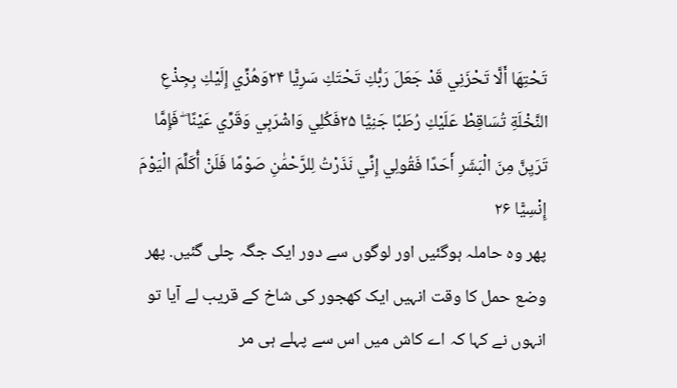تَحْتِهَا أَلَّا تَحْزَنِي قَدْ جَعَلَ رَبُّكِ تَحْتَكِ سَرِيًّا ۲۴وَهُزِّي إِلَيْكِ بِجِذْعِ النَّخْلَةِ تُسَاقِطْ عَلَيْكِ رُطَبًا جَنِيًّا ۲۵فَكُلِي وَاشْرَبِي وَقَرِّي عَيْنًا ۖ فَإِمَّا تَرَيِنَّ مِنَ الْبَشَرِ أَحَدًا فَقُولِي إِنِّي نَذَرْتُ لِلرَّحْمَٰنِ صَوْمًا فَلَنْ أُكَلِّمَ الْيَوْمَ إِنْسِيًّا ۲۶
پھر وہ حاملہ ہوگئیں اور لوگوں سے دور ایک جگہ چلی گئیں. پھر وضع حمل کا وقت انہیں ایک کھجور کی شاخ کے قریب لے آیا تو انہوں نے کہا کہ اے کاش میں اس سے پہلے ہی مر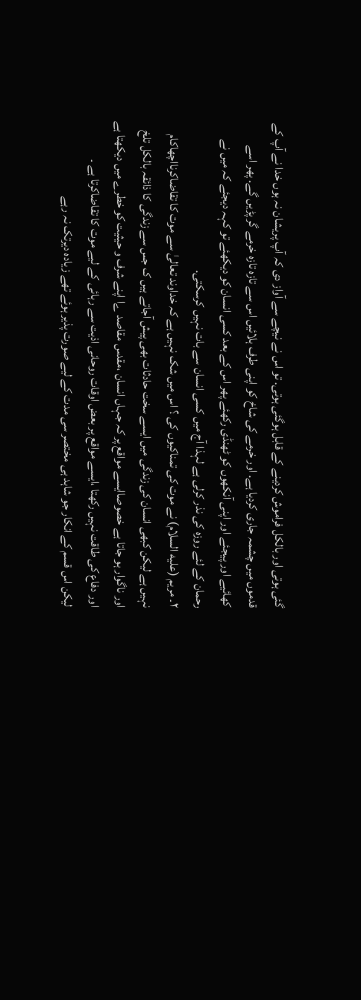گئی ہوتی اور بالکل فراموش کردینے کے قابل ہوگئی ہوتی. تو اس نے نیچے سے آواز دی کہ آپ پریشان نہ ہوں خدا نے آپ کے قدموں میں چشمہ جاری کردیا ہے. اور خرمے کی شاخ کو اپنی طرف ہلائیں اس سے تازہ تازہ خرمے گر پڑیں گے. پھر اسے کھائیے اور پیجئے اور اپنی آنکھوں کو ٹھنڈی رکھئے پھر اس کے بعد کسی انسان کو دیکھئے تو کہہ دیجئے کہ میں نے رحمان کے لئے روزہ کی نذر کرلی ہے لہذا آج میں کسی انسان سے بات نہیں کرسکتی.
۲۔ مریم (علیه السلام) نے موت کی تمناکیوں کی ؟ اس میں شک نہیں ہے کہ خداوند تعالیٰ سے موت کا تقاضاکرنااچھاکام نہیں ہے لیکن کبھی انسان کی زندگی میں ایسے سخت حادثات بھی پیش آجاتے ہیں ک جس سے زندگی کا ذائقہ بالکل تلخ اور ناگوار ہو جاتا ہے خصوصاایسے مواقع پر کہ جہاں انسان ،مقدس مقاصد ےا اپنے شرف و حیثیت کو خطرے میں دیکھتا ہے اور دفاع کی طاقت نہیں رکھتا ،ایسے مواقع پر بعض اوقات روحانی اذیت سے رہائی کے لیے موت کا تقاضاکرتا ہے ۔
لیکن اس قسم کے انکار جو شاہد ہی مختصر سی مدت کے لیے صورت پذیر ہوئے تھے زیادہ دیرتک نہ رہے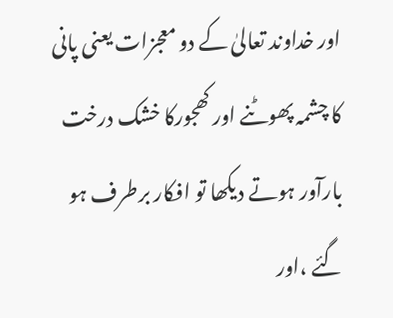اور خداوند تعالیٰ کے دو معجزات یعنی پانی کا چشمہ پھوٹنے اور کھجورکا خشک درخت بارآور ہوتے دیکھا تو افکار برطرف ہو گئے ،اور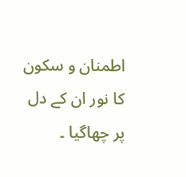اطمنان و سکون کا نور ان کے دل پر چھاگیا ۔